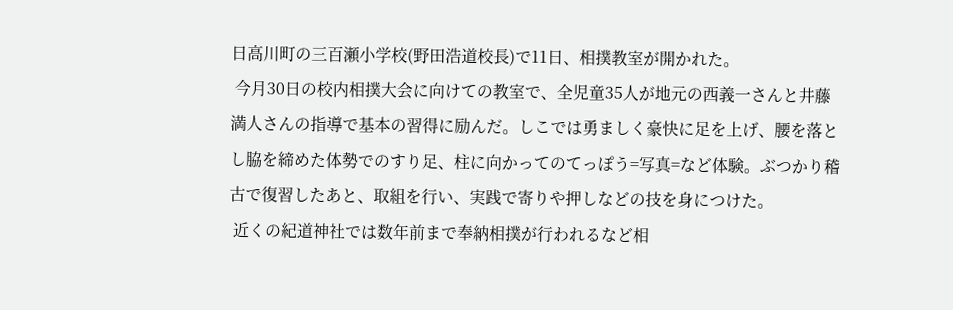日高川町の三百瀬小学校(野田浩道校長)で11日、相撲教室が開かれた。
 今月30日の校内相撲大会に向けての教室で、全児童35人が地元の西義一さんと井藤満人さんの指導で基本の習得に励んだ。しこでは勇ましく豪快に足を上げ、腰を落とし脇を締めた体勢でのすり足、柱に向かってのてっぽう=写真=など体験。ぶつかり稽古で復習したあと、取組を行い、実践で寄りや押しなどの技を身につけた。
 近くの紀道神社では数年前まで奉納相撲が行われるなど相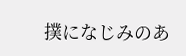撲になじみのあ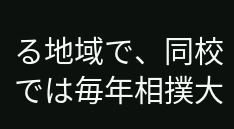る地域で、同校では毎年相撲大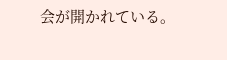会が開かれている。